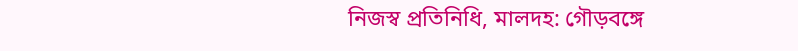নিজস্ব প্রতিনিধি, মালদহ: গৌড়বঙ্গে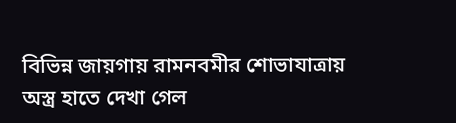বিভিন্ন জায়গায় রামনবমীর শোভাযাত্রায় অস্ত্র হাতে দেখা গেল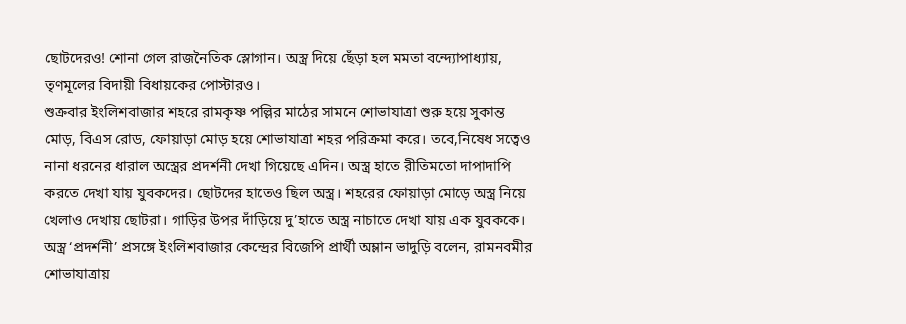ছোটদেরও! শোনা গেল রাজনৈতিক স্লোগান। অস্ত্র দিয়ে ছেঁড়া হল মমতা বন্দ্যোপাধ্যায়, তৃণমূলের বিদায়ী বিধায়কের পোস্টারও।
শুক্রবার ইংলিশবাজার শহরে রামকৃষ্ণ পল্লির মাঠের সামনে শোভাযাত্রা শুরু হয়ে সুকান্ত মোড়, বিএস রোড, ফোয়াড়া মোড় হয়ে শোভাযাত্রা শহর পরিক্রমা করে। তবে,নিষেধ সত্বেও নানা ধরনের ধারাল অস্ত্রের প্রদর্শনী দেখা গিয়েছে এদিন। অস্ত্র হাতে রীতিমতো দাপাদাপি করতে দেখা যায় যুবকদের। ছোটদের হাতেও ছিল অস্ত্র। শহরের ফোয়াড়া মোড়ে অস্ত্র নিয়ে খেলাও দেখায় ছোটরা। গাড়ির উপর দাঁড়িয়ে দু’হাতে অস্ত্র নাচাতে দেখা যায় এক যুবককে। অস্ত্র ‘প্রদর্শনী’ প্রসঙ্গে ইংলিশবাজার কেন্দ্রের বিজেপি প্রার্থী অম্লান ভাদুড়ি বলেন, রামনবমীর শোভাযাত্রায়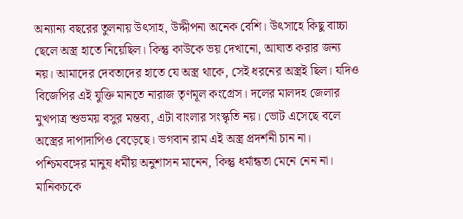অন্যান্য বছরের তুলনায় উৎসাহ, উদ্দীপনা অনেক বেশি। উৎসাহে কিছু বাচ্চা ছেলে অস্ত্র হাতে নিয়েছিল। কিন্তু কাউকে ভয় দেখানো, আঘাত করার জন্য নয়। আমাদের দেবতাদের হাতে যে অস্ত্র থাকে, সেই ধরনের অস্ত্রই ছিল। যদিও বিজেপির এই যুক্তি মানতে নারাজ তৃণমূল কংগ্রেস। দলের মালদহ জেলার মুখপাত্র শুভময় বসুর মন্তব্য, এটা বাংলার সংস্কৃতি নয়। ভোট এসেছে বলে অস্ত্রের দাপাদাপিও বেড়েছে। ভগবান রাম এই অস্ত্র প্রদর্শনী চান না। পশ্চিমবঙ্গের মানুষ ধর্মীয় অনুশাসন মানেন, কিন্তু ধর্মান্ধতা মেনে নেন না।
মানিকচকে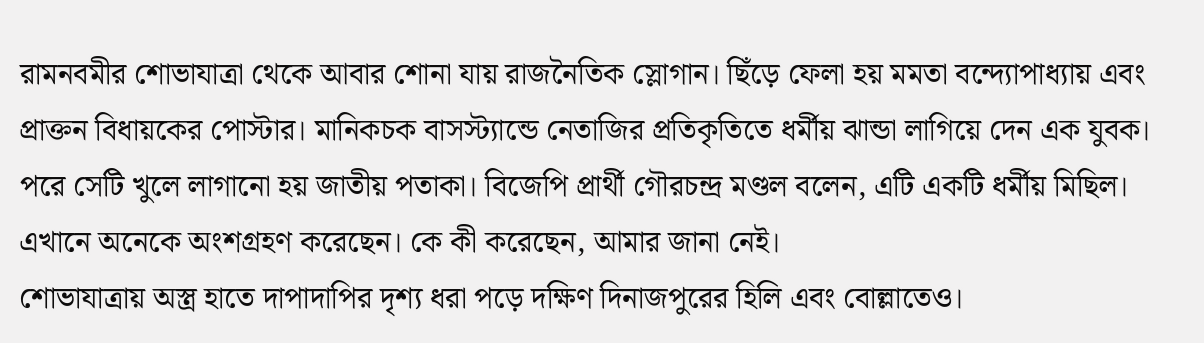রামনবমীর শোভাযাত্রা থেকে আবার শোনা যায় রাজনৈতিক স্লোগান। ছিঁড়ে ফেলা হয় মমতা বন্দ্যোপাধ্যায় এবং প্রাক্তন বিধায়কের পোস্টার। মানিকচক বাসস্ট্যান্ডে নেতাজির প্রতিকৃতিতে ধর্মীয় ঝান্ডা লাগিয়ে দেন এক যুবক। পরে সেটি খুলে লাগানো হয় জাতীয় পতাকা। বিজেপি প্রার্থী গৌরচন্দ্র মণ্ডল বলেন, এটি একটি ধর্মীয় মিছিল। এখানে অনেকে অংশগ্রহণ করেছেন। কে কী করেছেন, আমার জানা নেই।
শোভাযাত্রায় অস্ত্র হাতে দাপাদাপির দৃশ্য ধরা পড়ে দক্ষিণ দিনাজপুরের হিলি এবং বোল্লাতেও।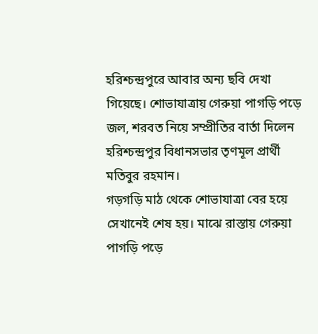হরিশ্চন্দ্রপুরে আবার অন্য ছবি দেখা গিয়েছে। শোভাযাত্রায় গেরুয়া পাগড়ি পড়ে জল, শরবত নিয়ে সম্প্রীতির বার্তা দিলেন হরিশ্চন্দ্রপুর বিধানসভার তৃণমূল প্রার্থী মতিবুর রহমান।
গড়গড়ি মাঠ থেকে শোভাযাত্রা বের হয়ে সেখানেই শেষ হয়। মাঝে রাস্তায় গেরুয়া পাগড়ি পড়ে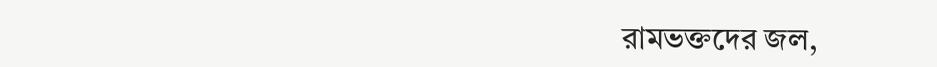রামভক্তদের জল,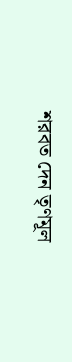শরবত দেন তৃণমূল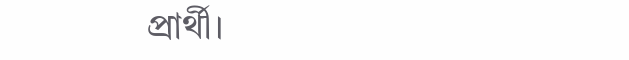প্রার্থী।